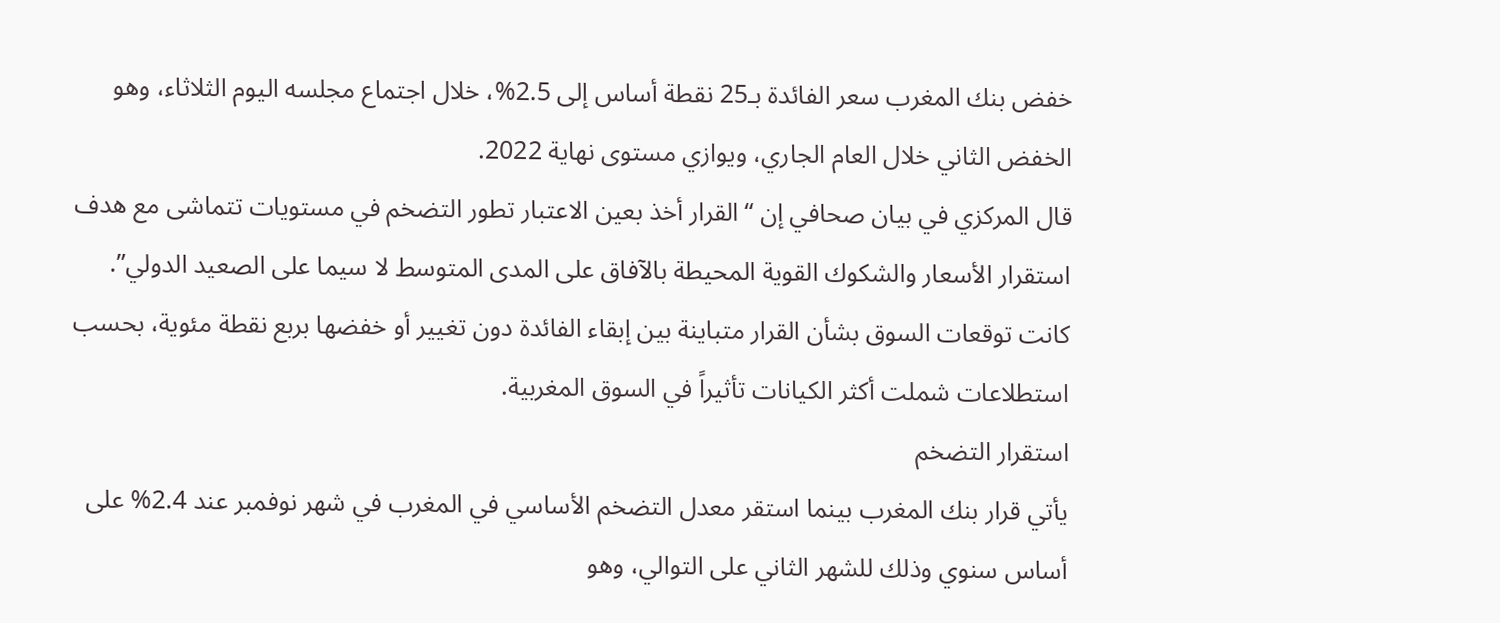خفض بنك المغرب سعر الفائدة بـ25 نقطة أساس إلى 2.5%، خلال اجتماع مجلسه اليوم الثلاثاء، وهو الخفض الثاني خلال العام الجاري، ويوازي مستوى نهاية 2022.
قال المركزي في بيان صحافي إن “القرار أخذ بعين الاعتبار تطور التضخم في مستويات تتماشى مع هدف استقرار الأسعار والشكوك القوية المحيطة بالآفاق على المدى المتوسط لا سيما على الصعيد الدولي”.
كانت توقعات السوق بشأن القرار متباينة بين إبقاء الفائدة دون تغيير أو خفضها بربع نقطة مئوية، بحسب استطلاعات شملت أكثر الكيانات تأثيراً في السوق المغربية.
استقرار التضخم
يأتي قرار بنك المغرب بينما استقر معدل التضخم الأساسي في المغرب في شهر نوفمبر عند 2.4% على أساس سنوي وذلك للشهر الثاني على التوالي، وهو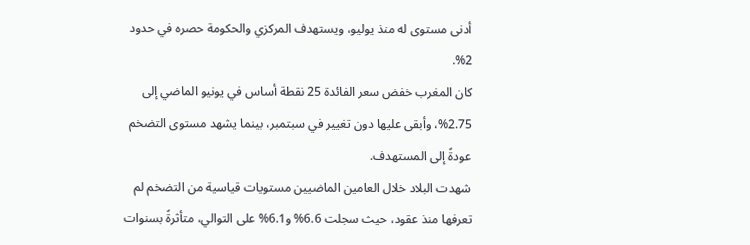أدنى مستوى له منذ يوليو، ويستهدف المركزي والحكومة حصره في حدود 2%.
كان المغرب خفض سعر الفائدة 25 نقطة أساس في يونيو الماضي إلى 2.75%، وأبقى عليها دون تغيير في سبتمبر، بينما يشهد مستوى التضخم عودةً إلى المستهدف.
شهدت البلاد خلال العامين الماضيين مستويات قياسية من التضخم لم تعرفها منذ عقود، حيث سجلت 6.6% و6.1% على التوالي، متأثرةً بسنوات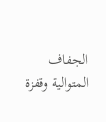الجفاف المتوالية وقفزة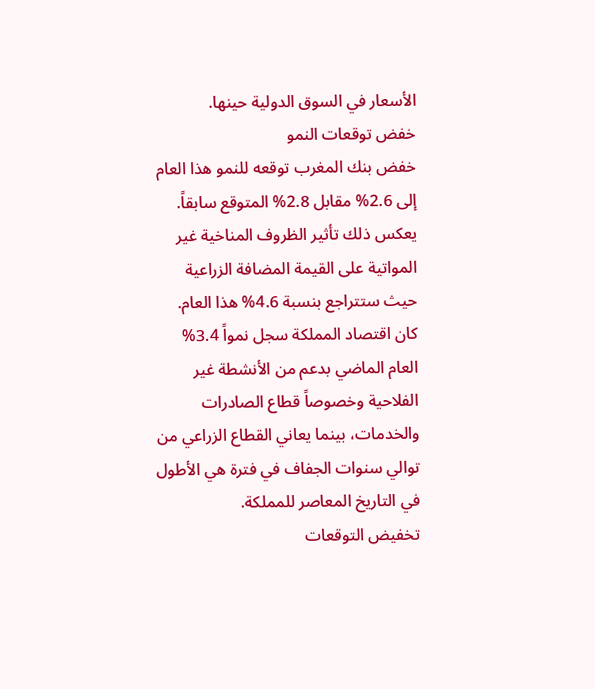الأسعار في السوق الدولية حينها.
خفض توقعات النمو
خفض بنك المغرب توقعه للنمو هذا العام إلى 2.6% مقابل 2.8% المتوقع سابقاً. يعكس ذلك تأثير الظروف المناخية غير المواتية على القيمة المضافة الزراعية حيث ستتراجع بنسبة 4.6% هذا العام.
كان اقتصاد المملكة سجل نمواً 3.4% العام الماضي بدعم من الأنشطة غير الفلاحية وخصوصاً قطاع الصادرات والخدمات، بينما يعاني القطاع الزراعي من توالي سنوات الجفاف في فترة هي الأطول في التاريخ المعاصر للمملكة.
تخفيض التوقعات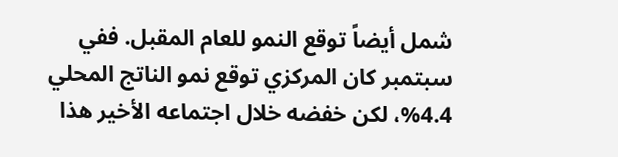شمل أيضاً توقع النمو للعام المقبل. ففي سبتمبر كان المركزي توقع نمو الناتج المحلي 4.4%، لكن خفضه خلال اجتماعه الأخير هذا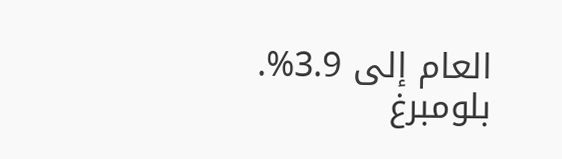العام إلى 3.9%.
بلومبرغ